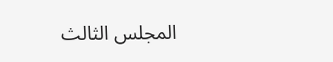المجلس الثالث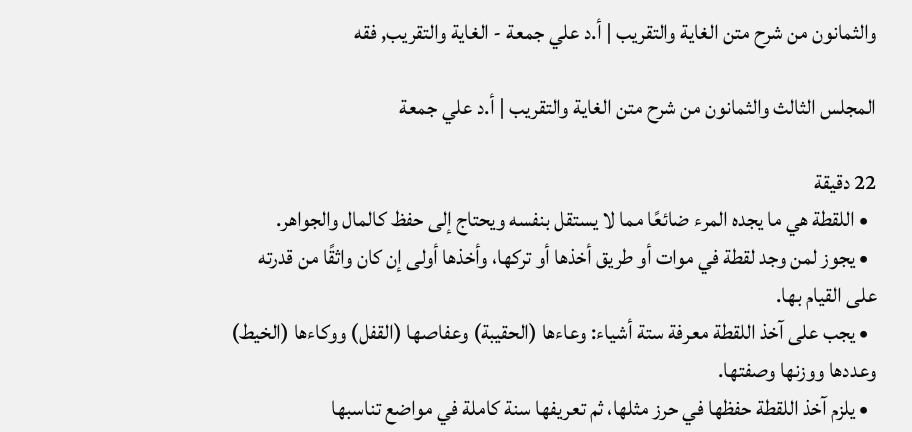والثمانون من شرح متن الغاية والتقريب | أ.د علي جمعة - الغاية والتقريب, فقه

المجلس الثالث والثمانون من شرح متن الغاية والتقريب | أ.د علي جمعة

22 دقيقة
  • اللقطة هي ما يجده المرء ضائعًا مما لا يستقل بنفسه ويحتاج إلى حفظ كالمال والجواهر.
  • يجوز لمن وجد لقطة في موات أو طريق أخذها أو تركها، وأخذها أولى إن كان واثقًا من قدرته على القيام بها.
  • يجب على آخذ اللقطة معرفة ستة أشياء: وعاءها (الحقيبة) وعفاصها (القفل) ووكاءها (الخيط) وعددها ووزنها وصفتها.
  • يلزم آخذ اللقطة حفظها في حرز مثلها، ثم تعريفها سنة كاملة في مواضع تناسبها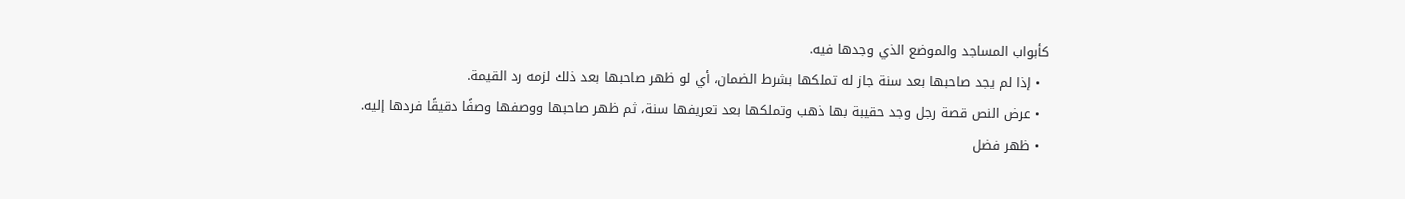كأبواب المساجد والموضع الذي وجدها فيه.
  • إذا لم يجد صاحبها بعد سنة جاز له تملكها بشرط الضمان، أي لو ظهر صاحبها بعد ذلك لزمه رد القيمة.
  • عرض النص قصة رجل وجد حقيبة بها ذهب وتملكها بعد تعريفها سنة، ثم ظهر صاحبها ووصفها وصفًا دقيقًا فردها إليه.
  • ظهر فضل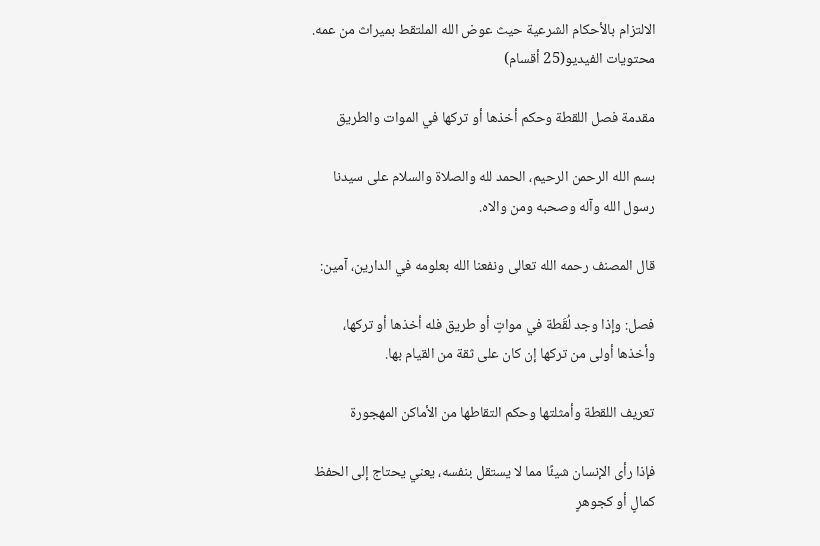الالتزام بالأحكام الشرعية حيث عوض الله الملتقط بميراث من عمه.
محتويات الفيديو(25 أقسام)

مقدمة فصل اللقطة وحكم أخذها أو تركها في الموات والطريق

بسم الله الرحمن الرحيم، الحمد لله والصلاة والسلام على سيدنا رسول الله وآله وصحبه ومن والاه.

قال المصنف رحمه الله تعالى ونفعنا الله بعلومه في الدارين، آمين:

فصل: وإذا وجد لُقَطة في مواتٍ أو طريق فله أخذها أو تركها، وأخذها أولى من تركها إن كان على ثقة من القيام بها.

تعريف اللقطة وأمثلتها وحكم التقاطها من الأماكن المهجورة

فإذا رأى الإنسان شيئًا مما لا يستقل بنفسه، يعني يحتاج إلى الحفظ كمالٍ أو كجوهرٍ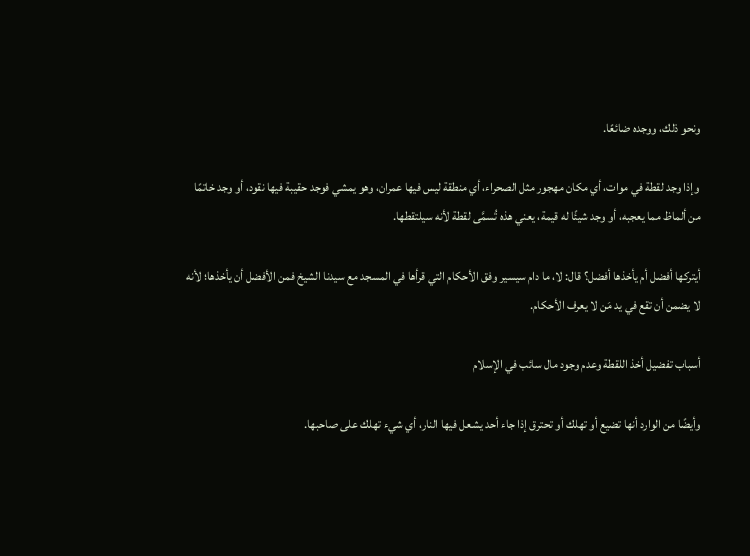ونحو ذلك، ووجده ضائعًا.

وإذا وجد لقطة في موات، أي مكان مهجور مثل الصحراء، أي منطقة ليس فيها عمران، وهو يمشي فوجد حقيبة فيها نقود، أو وجد خاتمًا من ألماظ مما يعجبه، أو وجد شيئًا له قيمة، يعني هذه تُسمَّى لقطة لأنه سيلتقطها.

أيتركها أفضل أم يأخذها أفضل؟ قال: لا، ما دام سيسير وفق الأحكام التي قرأها في المسجد مع سيدنا الشيخ فمن الأفضل أن يأخذها؛ لأنه لا يضمن أن تقع في يد مَن لا يعرف الأحكام.

أسباب تفضيل أخذ اللقطة وعدم وجود مال سائب في الإسلام

وأيضًا من الوارد أنها تضيع أو تهلك أو تحترق إذا جاء أحد يشعل فيها النار، أي شيء تهلك على صاحبها.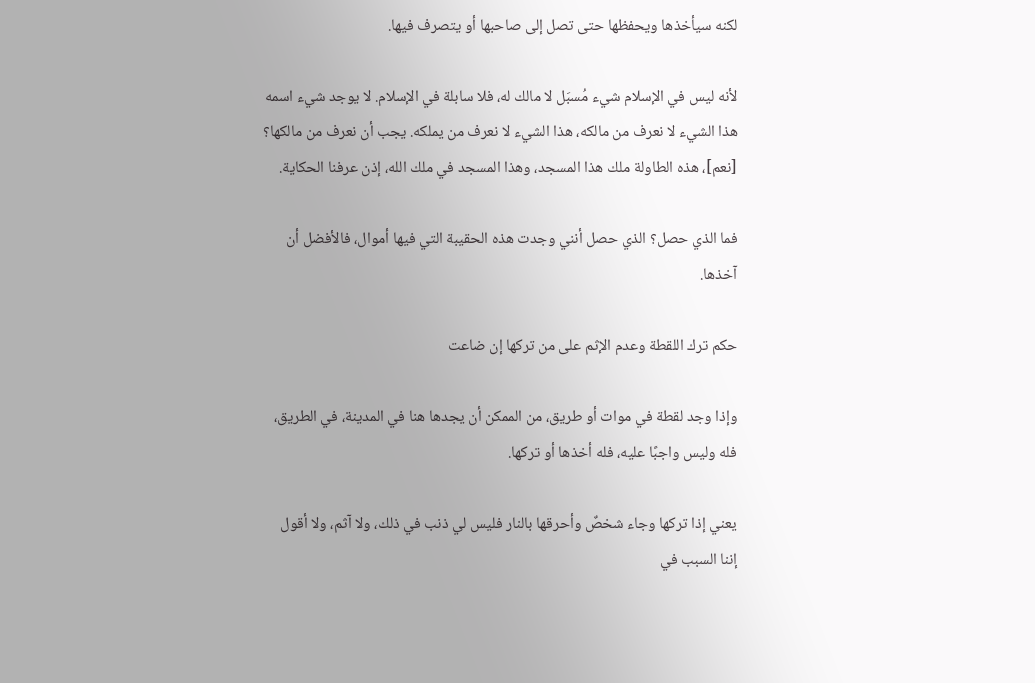لكنه سيأخذها ويحفظها حتى تصل إلى صاحبها أو يتصرف فيها.

لأنه ليس في الإسلام شيء مُسبَل لا مالك له، فلا سابلة في الإسلام. لا يوجد شيء اسمه هذا الشيء لا نعرف من مالكه، هذا الشيء لا نعرف من يملكه. يجب أن نعرف من مالكها؟ [نعم]، هذه الطاولة ملك هذا المسجد، وهذا المسجد في ملك الله، إذن عرفنا الحكاية.

فما الذي حصل؟ الذي حصل أنني وجدت هذه الحقيبة التي فيها أموال، فالأفضل أن آخذها.

حكم ترك اللقطة وعدم الإثم على من تركها إن ضاعت

وإذا وجد لقطة في موات أو طريق، من الممكن أن يجدها هنا في المدينة، في الطريق، فله وليس واجبًا عليه، فله أخذها أو تركها.

يعني إذا تركها وجاء شخصٌ وأحرقها بالنار فليس لي ذنب في ذلك، ولا آثم، ولا أقول إننا السبب في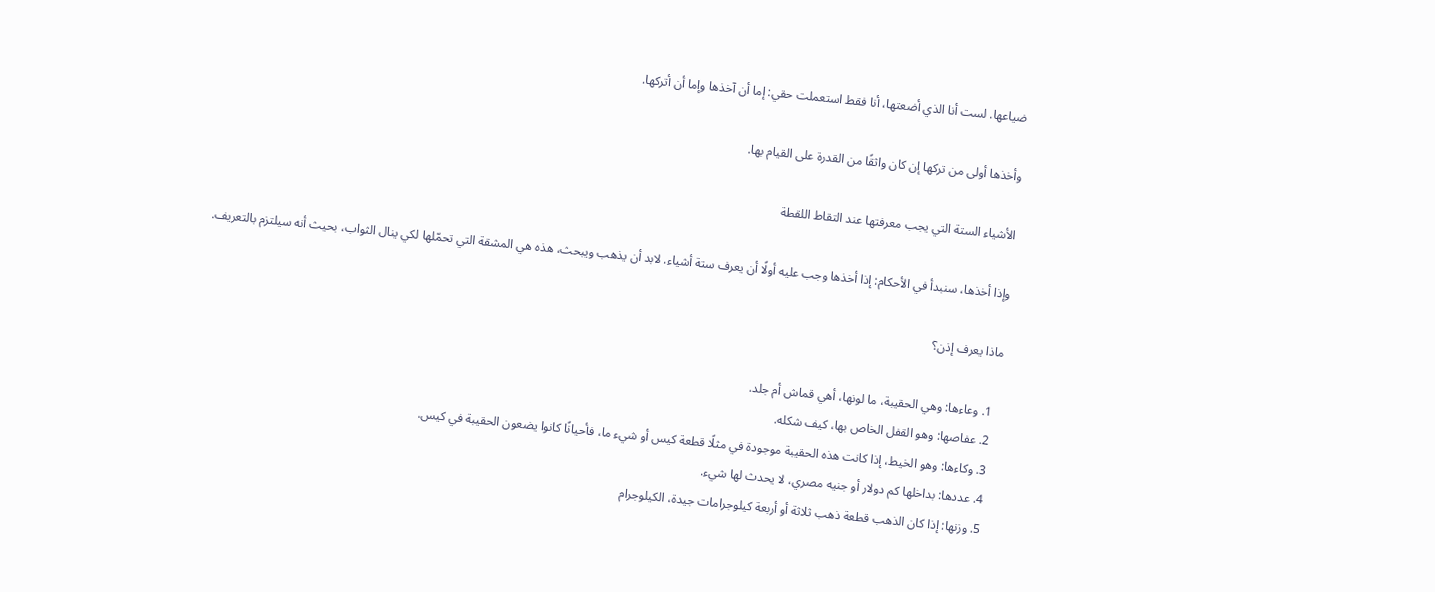ضياعها. لست أنا الذي أضعتها، أنا فقط استعملت حقي: إما أن آخذها وإما أن أتركها.

وأخذها أولى من تركها إن كان واثقًا من القدرة على القيام بها.

الأشياء الستة التي يجب معرفتها عند التقاط اللقطة

وإذا أخذها، سنبدأ في الأحكام: إذا أخذها وجب عليه أولًا أن يعرف ستة أشياء. لابد أن يذهب ويبحث، هذه هي المشقة التي تحمّلها لكي ينال الثواب، بحيث أنه سيلتزم بالتعريف.

ماذا يعرف إذن؟

  1. وعاءها: وهي الحقيبة، ما لونها، أهي قماش أم جلد.
  2. عفاصها: وهو القفل الخاص بها، كيف شكله.
  3. وكاءها: وهو الخيط، إذا كانت هذه الحقيبة موجودة في مثلًا قطعة كيس أو شيء ما، فأحيانًا كانوا يضعون الحقيبة في كيس.
  4. عددها: بداخلها كم دولار أو جنيه مصري، لا يحدث لها شيء.
  5. وزنها: إذا كان الذهب قطعة ذهب ثلاثة أو أربعة كيلوجرامات جيدة، الكيلوجرام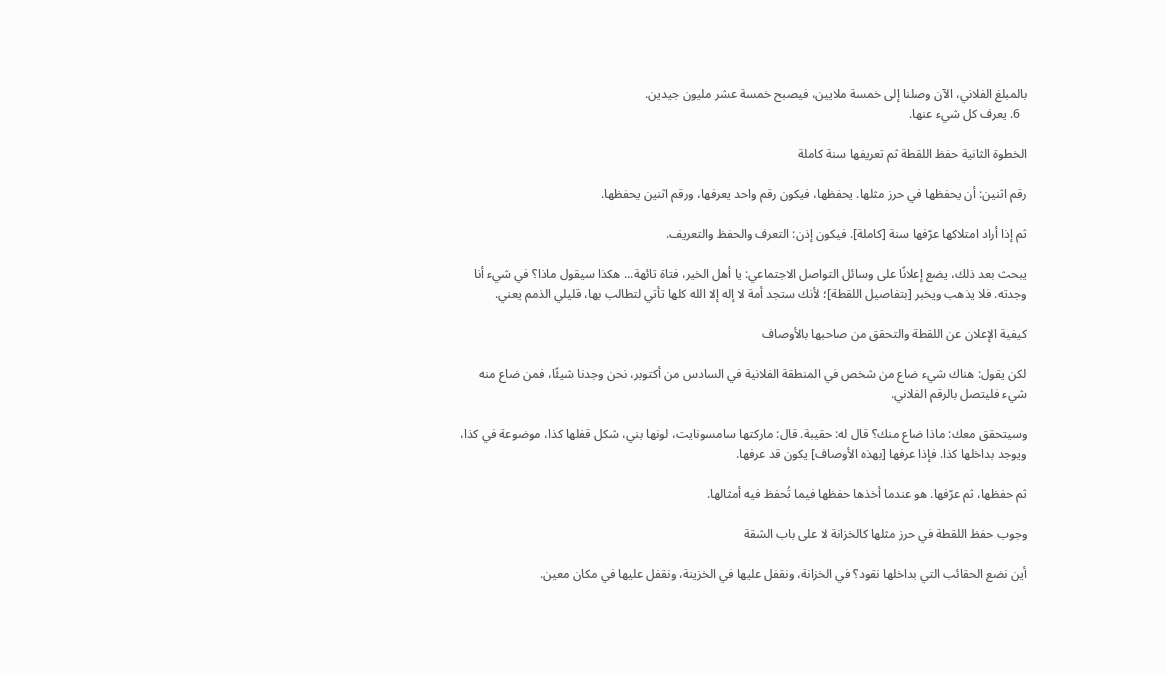بالمبلغ الفلاني، الآن وصلنا إلى خمسة ملايين، فيصبح خمسة عشر مليون جيدين.
  6. يعرف كل شيء عنها.

الخطوة الثانية حفظ اللقطة ثم تعريفها سنة كاملة

رقم اثنين: أن يحفظها في حرز مثلها. يحفظها، فيكون رقم واحد يعرفها، ورقم اثنين يحفظها.

ثم إذا أراد امتلاكها عرّفها سنة [كاملة]. فيكون إذن: التعرف والحفظ والتعريف.

يبحث بعد ذلك، يضع إعلانًا على وسائل التواصل الاجتماعي: يا أهل الخير، فتاة تائهة... هكذا سيقول ماذا؟ في شيء أنا وجدته. فلا يذهب ويخبر [بتفاصيل اللقطة]؛ لأنك ستجد أمة لا إله إلا الله كلها تأتي لتطالب بها، قليلي الذمم يعني.

كيفية الإعلان عن اللقطة والتحقق من صاحبها بالأوصاف

لكن يقول: هناك شيء ضاع من شخص في المنطقة الفلانية في السادس من أكتوبر، نحن وجدنا شيئًا، فمن ضاع منه شيء فليتصل بالرقم الفلاني.

وسيتحقق معك: ماذا ضاع منك؟ قال له: حقيبة. قال: ماركتها سامسونايت، لونها بني، شكل قفلها كذا، موضوعة في كذا، ويوجد بداخلها كذا. فإذا عرفها [بهذه الأوصاف] يكون قد عرفها.

ثم حفظها، ثم عرّفها. هو عندما أخذها حفظها فيما تُحفظ فيه أمثالها.

وجوب حفظ اللقطة في حرز مثلها كالخزانة لا على باب الشقة

أين نضع الحقائب التي بداخلها نقود؟ في الخزانة، ونقفل عليها في الخزينة، ونقفل عليها في مكان معين.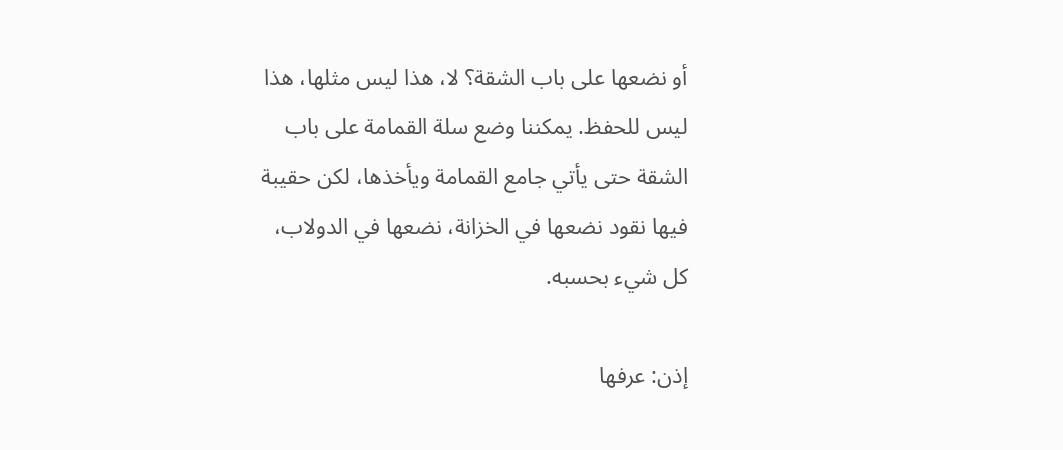أو نضعها على باب الشقة؟ لا، هذا ليس مثلها، هذا ليس للحفظ. يمكننا وضع سلة القمامة على باب الشقة حتى يأتي جامع القمامة ويأخذها، لكن حقيبة فيها نقود نضعها في الخزانة، نضعها في الدولاب، كل شيء بحسبه.

إذن: عرفها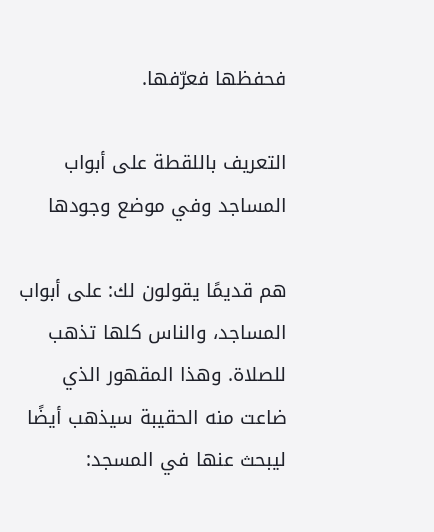فحفظها فعرّفها.

التعريف باللقطة على أبواب المساجد وفي موضع وجودها

هم قديمًا يقولون لك: على أبواب المساجد، والناس كلها تذهب للصلاة. وهذا المقهور الذي ضاعت منه الحقيبة سيذهب أيضًا ليبحث عنها في المسجد: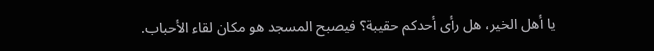يا أهل الخير، هل رأى أحدكم حقيبة؟ فيصبح المسجد هو مكان لقاء الأحباب.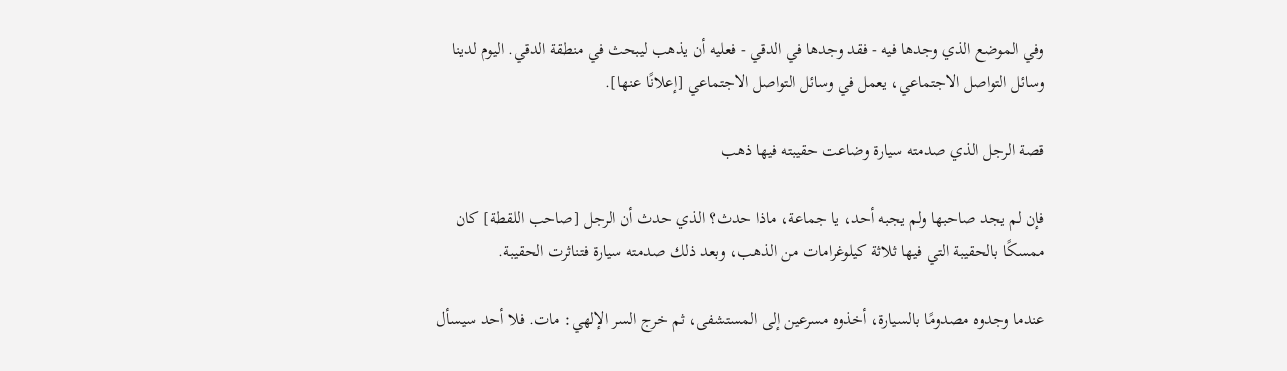وفي الموضع الذي وجدها فيه - فقد وجدها في الدقي - فعليه أن يذهب ليبحث في منطقة الدقي. اليوم لدينا وسائل التواصل الاجتماعي، يعمل في وسائل التواصل الاجتماعي [إعلانًا عنها].

قصة الرجل الذي صدمته سيارة وضاعت حقيبته فيها ذهب

فإن لم يجد صاحبها ولم يجبه أحد، يا جماعة، ماذا حدث؟ الذي حدث أن الرجل [صاحب اللقطة] كان ممسكًا بالحقيبة التي فيها ثلاثة كيلوغرامات من الذهب، وبعد ذلك صدمته سيارة فتناثرت الحقيبة.

عندما وجدوه مصدومًا بالسيارة، أخذوه مسرعين إلى المستشفى، ثم خرج السر الإلهي: مات. فلا أحد سيسأل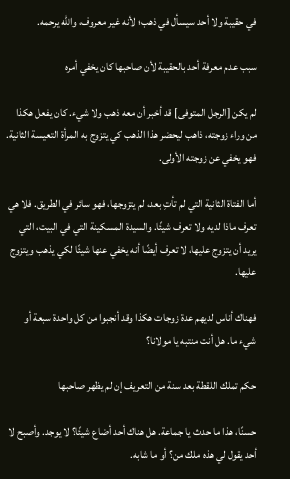في حقيبة ولا أحد سيسأل في ذهب؛ لأنه غير معروف، والله يرحمه.

سبب عدم معرفة أحد بالحقيبة لأن صاحبها كان يخفي أمره

لم يكن [الرجل المتوفى] قد أخبر أن معه ذهب ولا شيء. كان يفعل هكذا من وراء زوجته، ذاهب ليحضر هذا الذهب كي يتزوج به المرأة التعيسة الثانية. فهو يخفي عن زوجته الأولى.

أما الفتاة الثانية التي لم تأتِ بعد، لم يتزوجها، فهو سائر في الطريق. فلا هي تعرف ماذا لديه ولا تعرف شيئًا. والسيدة المسكينة التي في البيت، التي يريد أن يتزوج عليها، لا تعرف أيضًا أنه يخفي عنها شيئًا لكي يذهب ويتزوج عليها.

فهناك أناس لديهم عدة زوجات هكذا وقد أنجبوا من كل واحدة سبعة أو شيء ما. هل أنت منتبه يا مولانا؟

حكم تملك اللقطة بعد سنة من التعريف إن لم يظهر صاحبها

حسنًا، هذا ما حدث يا جماعة. هل هناك أحد أضاع شيئًا؟ لا يوجد. وأصبح لا أحد يقول لي هذه ملك من؟ أو ما شابه.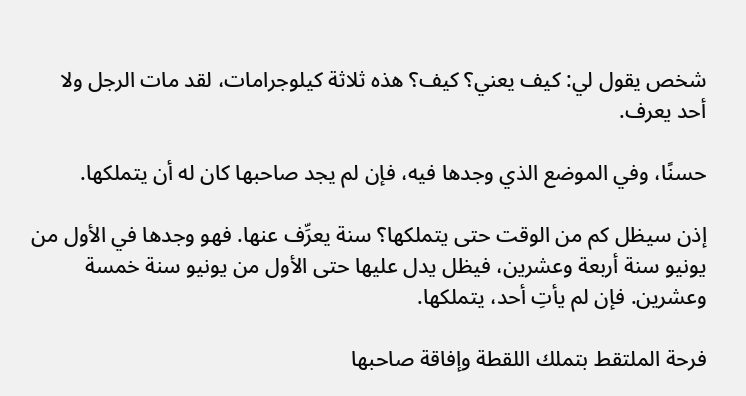شخص يقول لي: كيف يعني؟ كيف؟ هذه ثلاثة كيلوجرامات، لقد مات الرجل ولا أحد يعرف.

حسنًا، وفي الموضع الذي وجدها فيه، فإن لم يجد صاحبها كان له أن يتملكها.

إذن سيظل كم من الوقت حتى يتملكها؟ سنة يعرِّف عنها. فهو وجدها في الأول من يونيو سنة أربعة وعشرين، فيظل يدل عليها حتى الأول من يونيو سنة خمسة وعشرين. فإن لم يأتِ أحد، يتملكها.

فرحة الملتقط بتملك اللقطة وإفاقة صاحبها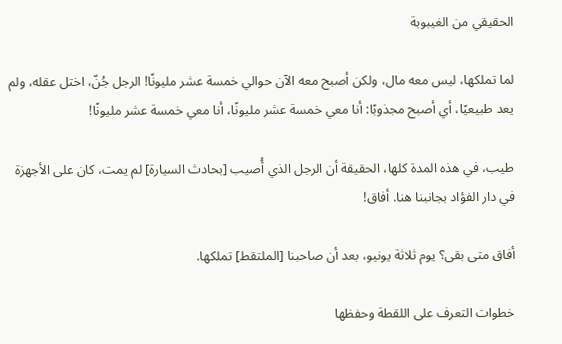الحقيقي من الغيبوبة

لما تملكها، ليس معه مال، ولكن أصبح معه الآن حوالي خمسة عشر مليونًا! الرجل جُنّ، اختل عقله، ولم يعد طبيعيًا، أي أصبح مجذوبًا: أنا معي خمسة عشر مليونًا، أنا معي خمسة عشر مليونًا!

طيب، في هذه المدة كلها، الحقيقة أن الرجل الذي أُصيب [بحادث السيارة] لم يمت، كان على الأجهزة في دار الفؤاد بجانبنا هنا. أفاق!

أفاق متى بقى؟ يوم ثلاثة يونيو، بعد أن صاحبنا [الملتقط] تملكها.

خطوات التعرف على اللقطة وحفظها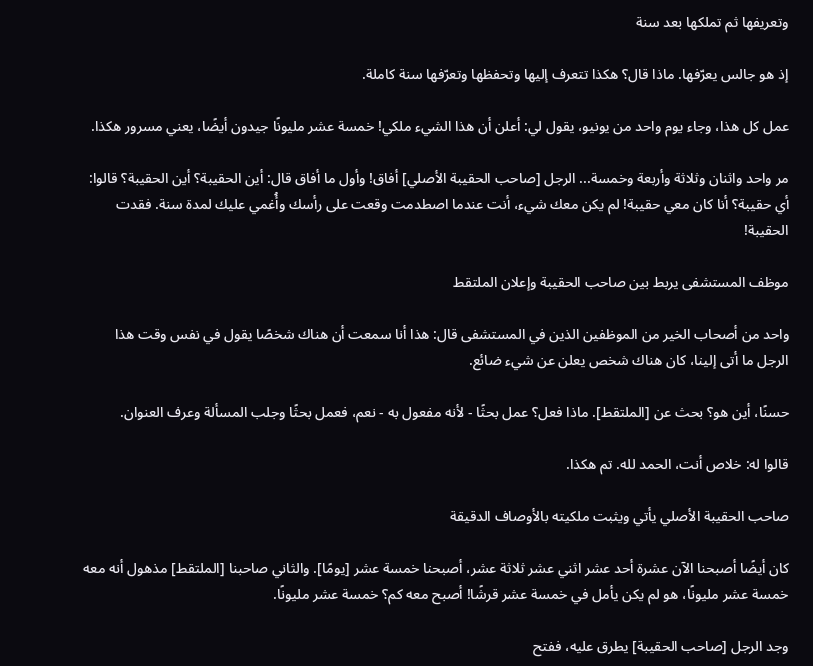وتعريفها ثم تملكها بعد سنة

إذ هو جالس يعرّفها. ماذا قال؟ هكذا تتعرف إليها وتحفظها وتعرّفها سنة كاملة.

عمل كل هذا، وجاء يوم واحد من يونيو، يقول لي: أعلن أن هذا الشيء ملكي! خمسة عشر مليونًا جيدون أيضًا، يعني مسرور هكذا.

مر واحد واثنان وثلاثة وأربعة وخمسة... الرجل [صاحب الحقيبة الأصلي] أفاق! وأول ما أفاق قال: أين الحقيبة؟ أين الحقيبة؟ قالوا: أي حقيبة؟ أنا كان معي حقيبة! لم يكن معك شيء، أنت عندما اصطدمت وقعت على رأسك وأُغمي عليك لمدة سنة. فقدت الحقيبة!

موظف المستشفى يربط بين صاحب الحقيبة وإعلان الملتقط

واحد من أصحاب الخير من الموظفين الذين في المستشفى قال: هذا أنا سمعت أن هناك شخصًا يقول في نفس وقت هذا الرجل ما أتى إلينا، كان هناك شخص يعلن عن شيء ضائع.

حسنًا، أين هو؟ بحث عن [الملتقط]. ماذا فعل؟ عمل بحثًا - لأنه مفعول به - نعم، فعمل بحثًا وجلب المسألة وعرف العنوان.

قالوا له: خلاص أنت، الحمد لله. تم هكذا.

صاحب الحقيبة الأصلي يأتي ويثبت ملكيته بالأوصاف الدقيقة

كان أيضًا أصبحنا الآن عشرة أحد عشر اثني عشر ثلاثة عشر، أصبحنا خمسة عشر [يومًا]. والثاني صاحبنا [الملتقط] مذهول أنه معه خمسة عشر مليونًا، هو لم يكن يأمل في خمسة عشر قرشًا! أصبح معه كم؟ خمسة عشر مليونًا.

وجد الرجل [صاحب الحقيبة] يطرق عليه، ففتح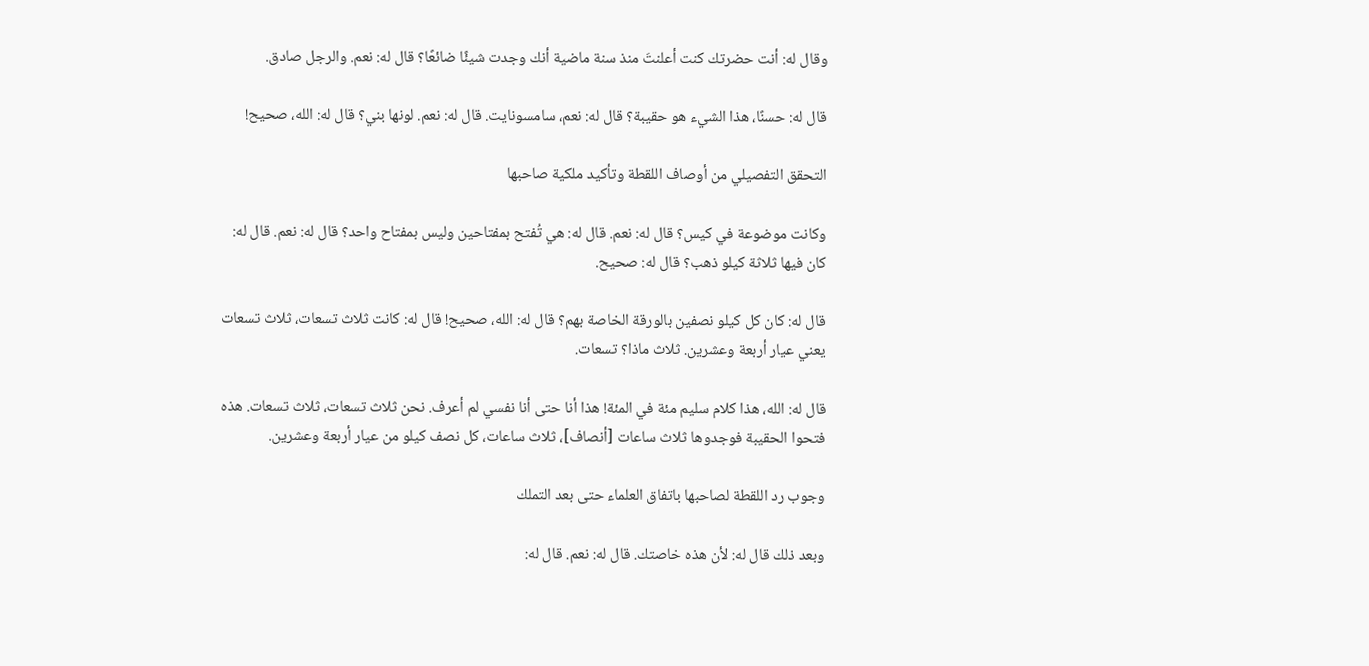وقال له: أنت حضرتك كنت أعلنتَ منذ سنة ماضية أنك وجدت شيئًا ضائعًا؟ قال له: نعم. والرجل صادق.

قال له: حسنًا، هذا الشيء هو حقيبة؟ قال له: نعم، سامسونايت. قال له: نعم. لونها بني؟ قال له: الله، صحيح!

التحقق التفصيلي من أوصاف اللقطة وتأكيد ملكية صاحبها

وكانت موضوعة في كيس؟ قال له: نعم. قال له: هي تُفتح بمفتاحين وليس بمفتاح واحد؟ قال له: نعم. قال له: كان فيها ثلاثة كيلو ذهب؟ قال له: صحيح.

قال له: كان كل كيلو نصفين بالورقة الخاصة بهم؟ قال له: الله، صحيح! قال له: كانت ثلاث تسعات، ثلاث تسعات يعني عيار أربعة وعشرين. ثلاث ماذا؟ تسعات.

قال له: الله، هذا كلام سليم مئة في المئة! هذا أنا حتى أنا نفسي لم أعرف. نحن ثلاث تسعات، ثلاث تسعات. هذه فتحوا الحقيبة فوجدوها ثلاث ساعات [أنصاف]، ثلاث ساعات، كل نصف كيلو من عيار أربعة وعشرين.

وجوب رد اللقطة لصاحبها باتفاق العلماء حتى بعد التملك

وبعد ذلك قال له: لأن هذه خاصتك. قال له: نعم. قال له: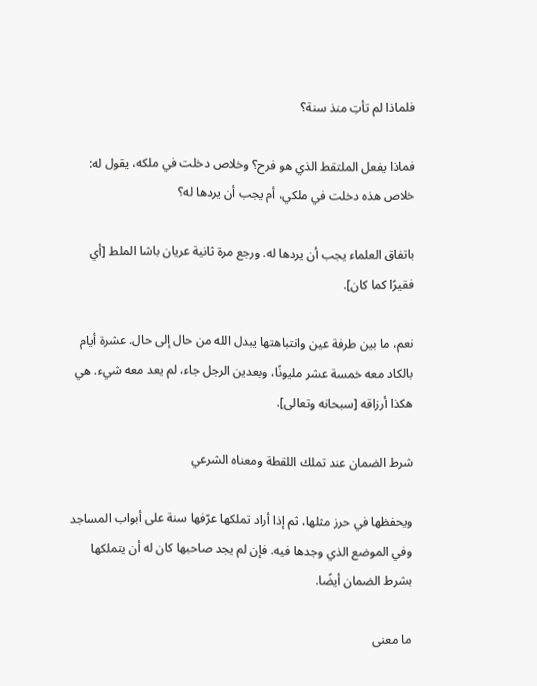فلماذا لم تأتِ منذ سنة؟

فماذا يفعل الملتقط الذي هو فرح؟ وخلاص دخلت في ملكه، يقول له: خلاص هذه دخلت في ملكي، أم يجب أن يردها له؟

باتفاق العلماء يجب أن يردها له. ورجع مرة ثانية عريان باشا الملط [أي فقيرًا كما كان].

نعم، ما بين طرفة عين وانتباهتها يبدل الله من حال إلى حال. عشرة أيام بالكاد معه خمسة عشر مليونًا، وبعدين الرجل جاء، لم يعد معه شيء. هي هكذا أرزاقه [سبحانه وتعالى].

شرط الضمان عند تملك اللقطة ومعناه الشرعي

ويحفظها في حرز مثلها، ثم إذا أراد تملكها عرّفها سنة على أبواب المساجد وفي الموضع الذي وجدها فيه. فإن لم يجد صاحبها كان له أن يتملكها بشرط الضمان أيضًا.

ما معنى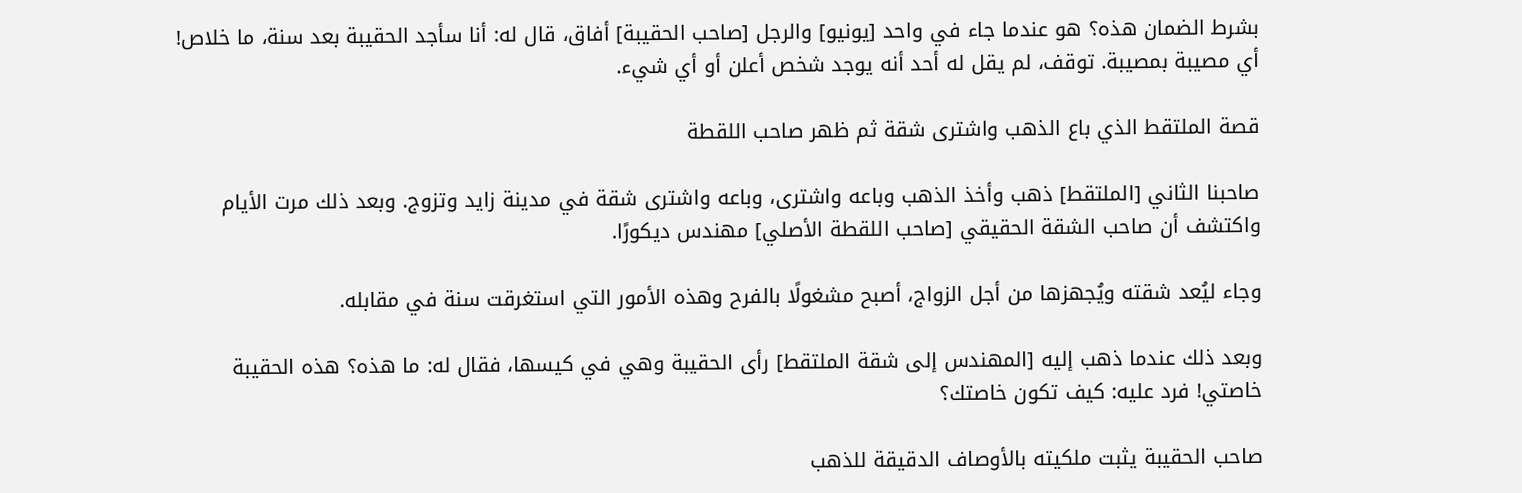بشرط الضمان هذه؟ هو عندما جاء في واحد [يونيو] والرجل [صاحب الحقيبة] أفاق، قال له: أنا سأجد الحقيبة بعد سنة، ما خلاص! أي مصيبة بمصيبة. توقف، لم يقل له أحد أنه يوجد شخص أعلن أو أي شيء.

قصة الملتقط الذي باع الذهب واشترى شقة ثم ظهر صاحب اللقطة

صاحبنا الثاني [الملتقط] ذهب وأخذ الذهب وباعه واشترى، وباعه واشترى شقة في مدينة زايد وتزوج. وبعد ذلك مرت الأيام واكتشف أن صاحب الشقة الحقيقي [صاحب اللقطة الأصلي] مهندس ديكورًا.

وجاء ليُعد شقته ويُجهزها من أجل الزواج، أصبح مشغولًا بالفرح وهذه الأمور التي استغرقت سنة في مقابله.

وبعد ذلك عندما ذهب إليه [المهندس إلى شقة الملتقط] رأى الحقيبة وهي في كيسها، فقال له: ما هذه؟ هذه الحقيبة خاصتي! فرد عليه: كيف تكون خاصتك؟

صاحب الحقيبة يثبت ملكيته بالأوصاف الدقيقة للذهب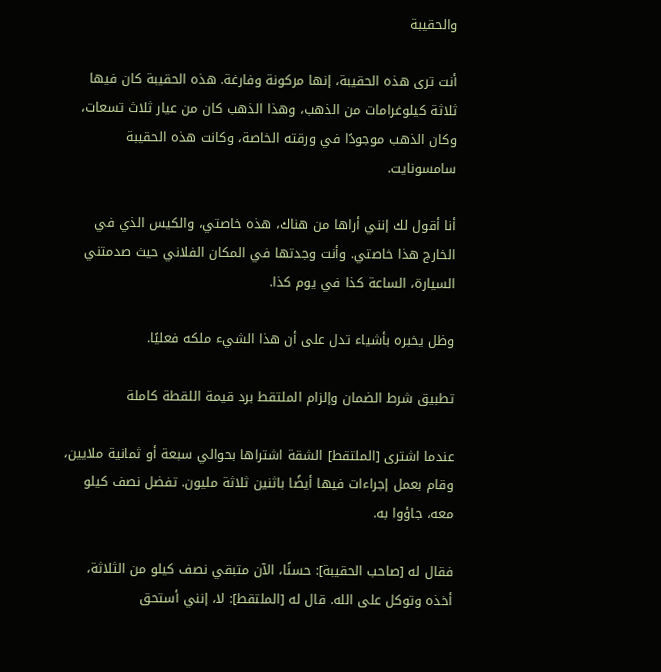والحقيبة

أنت ترى هذه الحقيبة، إنها مركونة وفارغة. هذه الحقيبة كان فيها ثلاثة كيلوغرامات من الذهب، وهذا الذهب كان من عيار ثلاث تسعات، وكان الذهب موجودًا في ورقته الخاصة، وكانت هذه الحقيبة سامسونايت.

أنا أقول لك إنني أراها من هناك، هذه خاصتي، والكيس الذي في الخارج هذا خاصتي. وأنت وجدتها في المكان الفلاني حيث صدمتني السيارة، الساعة كذا في يوم كذا.

وظل يخبره بأشياء تدل على أن هذا الشيء ملكه فعليًا.

تطبيق شرط الضمان وإلزام الملتقط برد قيمة اللقطة كاملة

عندما اشترى [الملتقط] الشقة اشتراها بحوالي سبعة أو ثمانية ملايين، وقام بعمل إجراءات فيها أيضًا باثنين ثلاثة مليون. تفضل نصف كيلو معه، جاؤوا به.

فقال له [صاحب الحقيبة]: حسنًا، الآن متبقي نصف كيلو من الثلاثة، أخذه وتوكل على الله. قال له [الملتقط]: لا، إنني أستحق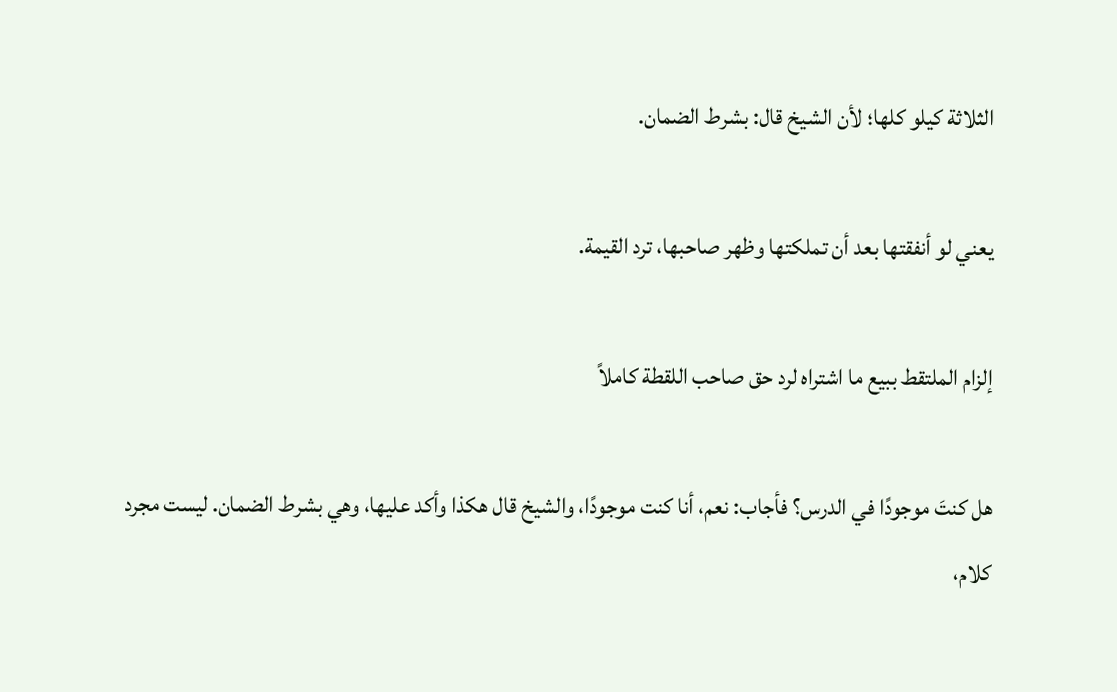الثلاثة كيلو كلها؛ لأن الشيخ قال: بشرط الضمان.

يعني لو أنفقتها بعد أن تملكتها وظهر صاحبها، ترد القيمة.

إلزام الملتقط ببيع ما اشتراه لرد حق صاحب اللقطة كاملاً

هل كنتَ موجودًا في الدرس؟ فأجاب: نعم، أنا كنت موجودًا، والشيخ قال هكذا وأكد عليها، وهي بشرط الضمان. ليست مجرد كلام،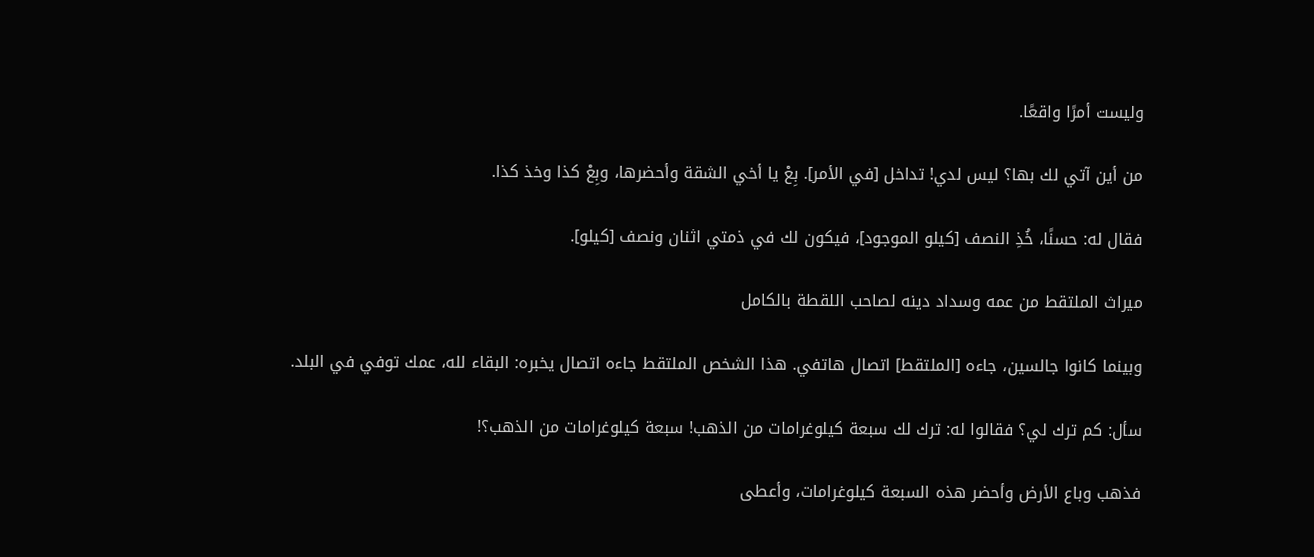وليست أمرًا واقعًا.

من أين آتي لك بها؟ ليس لدي! تداخل [في الأمر]. بِعْ يا أخي الشقة وأحضرها، وبِعْ كذا وخذ كذا.

فقال له: حسنًا، خُذِ النصف [كيلو الموجود]، فيكون لك في ذمتي اثنان ونصف [كيلو].

ميراث الملتقط من عمه وسداد دينه لصاحب اللقطة بالكامل

وبينما كانوا جالسين، جاءه [الملتقط] اتصال هاتفي. هذا الشخص الملتقط جاءه اتصال يخبره: البقاء لله، عمك توفي في البلد.

سأل: كم ترك لي؟ فقالوا له: ترك لك سبعة كيلوغرامات من الذهب! سبعة كيلوغرامات من الذهب؟!

فذهب وباع الأرض وأحضر هذه السبعة كيلوغرامات، وأعطى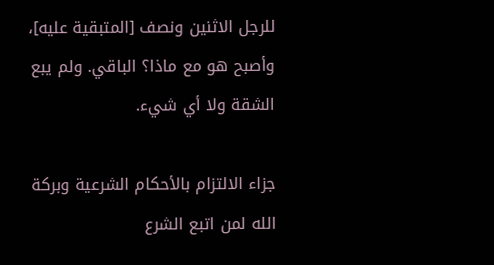للرجل الاثنين ونصف [المتبقية عليه]، وأصبح هو مع ماذا؟ الباقي. ولم يبع الشقة ولا أي شيء.

جزاء الالتزام بالأحكام الشرعية وبركة الله لمن اتبع الشرع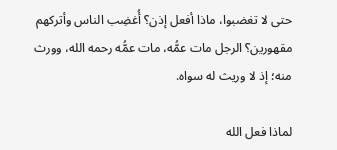حتى لا تغضبوا، ماذا أفعل إذن؟ أُغضِب الناس وأتركهم مقهورين؟ الرجل مات عمُّه، مات عمُّه رحمه الله، وورث منه؛ إذ لا وريث له سواه.

لماذا فعل الله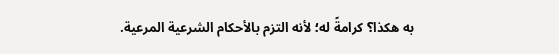به هكذا؟ كرامةً له؛ لأنه التزم بالأحكام الشرعية المرعية.